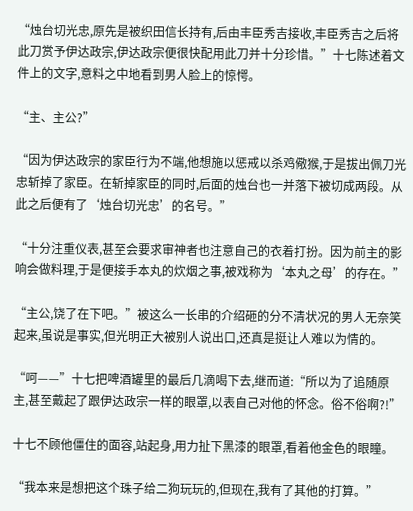“烛台切光忠,原先是被织田信长持有,后由丰臣秀吉接收,丰臣秀吉之后将此刀赏予伊达政宗,伊达政宗便很快配用此刀并十分珍惜。”十七陈述着文件上的文字,意料之中地看到男人脸上的惊愕。

“主、主公?”

“因为伊达政宗的家臣行为不端,他想施以惩戒以杀鸡儆猴,于是拔出佩刀光忠斩掉了家臣。在斩掉家臣的同时,后面的烛台也一并落下被切成两段。从此之后便有了‘烛台切光忠’的名号。”

“十分注重仪表,甚至会要求审神者也注意自己的衣着打扮。因为前主的影响会做料理,于是便接手本丸的炊烟之事,被戏称为‘本丸之母’的存在。”

“主公,饶了在下吧。”被这么一长串的介绍砸的分不清状况的男人无奈笑起来,虽说是事实,但光明正大被别人说出口,还真是挺让人难以为情的。

“呵——”十七把啤酒罐里的最后几滴喝下去,继而道:“所以为了追随原主,甚至戴起了跟伊达政宗一样的眼罩,以表自己对他的怀念。俗不俗啊?!”

十七不顾他僵住的面容,站起身,用力扯下黑漆的眼罩,看着他金色的眼瞳。

“我本来是想把这个珠子给二狗玩玩的,但现在,我有了其他的打算。”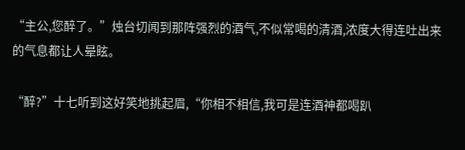“主公,您醉了。”烛台切闻到那阵强烈的酒气,不似常喝的清酒,浓度大得连吐出来的气息都让人晕眩。

“醉?”十七听到这好笑地挑起眉,“你相不相信,我可是连酒神都喝趴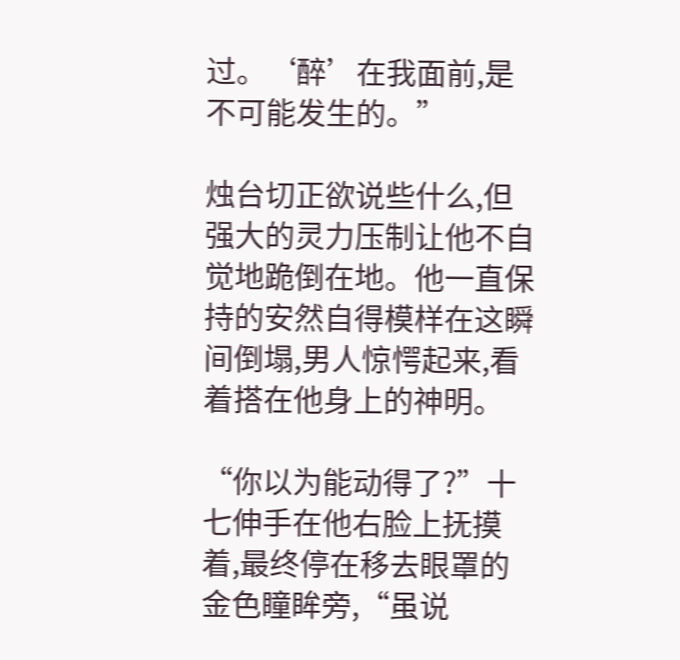过。‘醉’在我面前,是不可能发生的。”

烛台切正欲说些什么,但强大的灵力压制让他不自觉地跪倒在地。他一直保持的安然自得模样在这瞬间倒塌,男人惊愕起来,看着搭在他身上的神明。

“你以为能动得了?”十七伸手在他右脸上抚摸着,最终停在移去眼罩的金色瞳眸旁,“虽说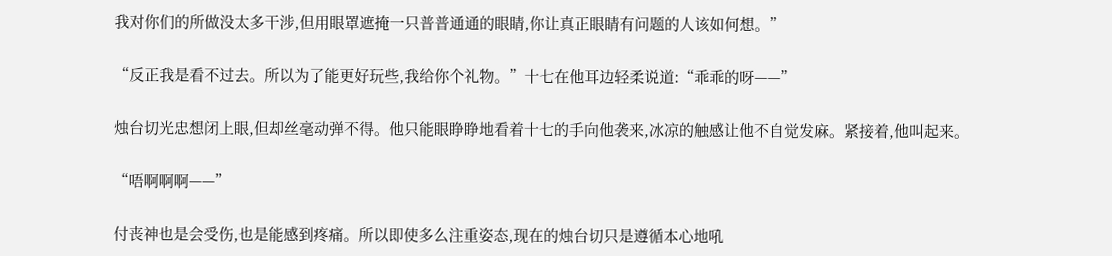我对你们的所做没太多干涉,但用眼罩遮掩一只普普通通的眼睛,你让真正眼睛有问题的人该如何想。”

“反正我是看不过去。所以为了能更好玩些,我给你个礼物。”十七在他耳边轻柔说道:“乖乖的呀——”

烛台切光忠想闭上眼,但却丝毫动弹不得。他只能眼睁睁地看着十七的手向他袭来,冰凉的触感让他不自觉发麻。紧接着,他叫起来。

“唔啊啊啊——”

付丧神也是会受伤,也是能感到疼痛。所以即使多么注重姿态,现在的烛台切只是遵循本心地吼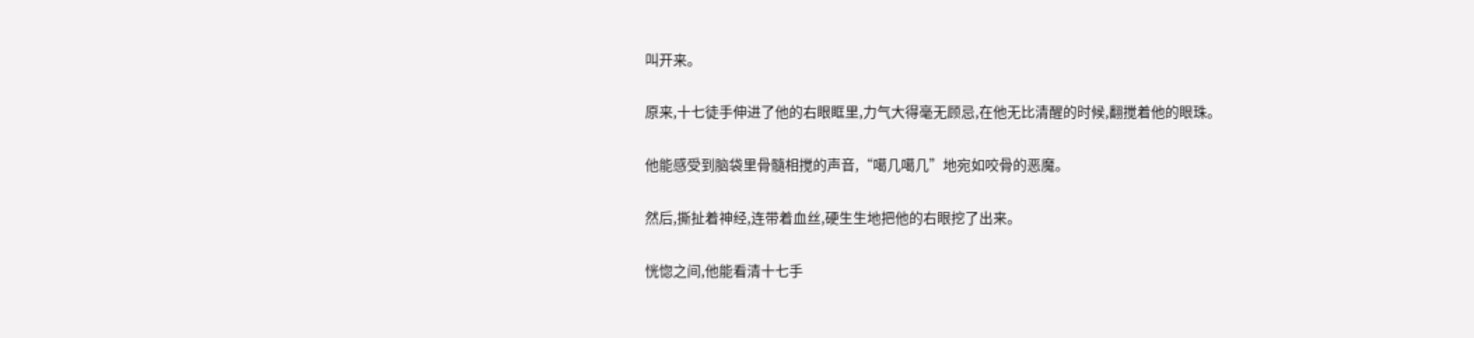叫开来。

原来,十七徒手伸进了他的右眼眶里,力气大得毫无顾忌,在他无比清醒的时候,翻搅着他的眼珠。

他能感受到脑袋里骨髓相搅的声音,“噶几噶几”地宛如咬骨的恶魔。

然后,撕扯着神经,连带着血丝,硬生生地把他的右眼挖了出来。

恍惚之间,他能看清十七手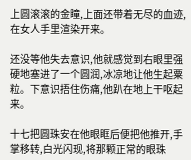上圆滚滚的金瞳,上面还带着无尽的血迹,在女人手里渲染开来。

还没等他失去意识,他就感觉到右眼里强硬地塞进了一个圆润,冰凉地让他生起粟粒。下意识捂住伤痛,他趴在地上干呕起来。

十七把圆珠安在他眼眶后便把他推开,手掌移转,白光闪现,将那颗正常的眼珠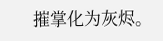摧掌化为灰烬。